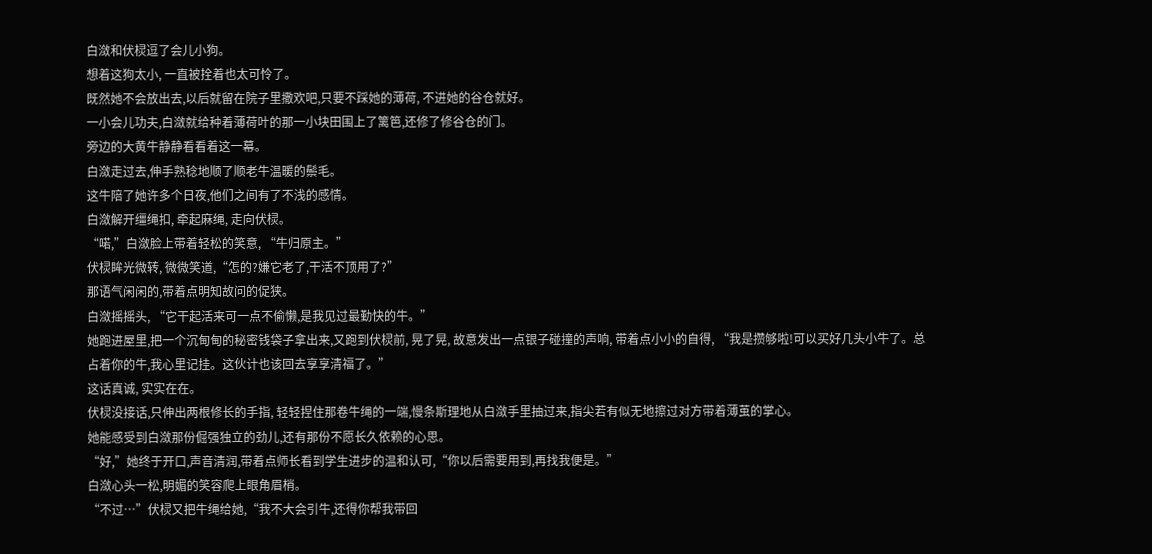白潋和伏棂逗了会儿小狗。
想着这狗太小, 一直被拴着也太可怜了。
既然她不会放出去,以后就留在院子里撒欢吧,只要不踩她的薄荷, 不进她的谷仓就好。
一小会儿功夫,白潋就给种着薄荷叶的那一小块田围上了篱笆,还修了修谷仓的门。
旁边的大黄牛静静看看着这一幕。
白潋走过去,伸手熟稔地顺了顺老牛温暖的鬃毛。
这牛陪了她许多个日夜,他们之间有了不浅的感情。
白潋解开缰绳扣, 牵起麻绳, 走向伏棂。
“喏,”白潋脸上带着轻松的笑意, “牛归原主。”
伏棂眸光微转, 微微笑道,“怎的?嫌它老了,干活不顶用了?”
那语气闲闲的,带着点明知故问的促狭。
白潋摇摇头, “它干起活来可一点不偷懒,是我见过最勤快的牛。”
她跑进屋里,把一个沉甸甸的秘密钱袋子拿出来,又跑到伏棂前, 晃了晃, 故意发出一点银子碰撞的声响, 带着点小小的自得, “我是攒够啦!可以买好几头小牛了。总占着你的牛,我心里记挂。这伙计也该回去享享清福了。”
这话真诚, 实实在在。
伏棂没接话,只伸出两根修长的手指, 轻轻捏住那卷牛绳的一端,慢条斯理地从白潋手里抽过来,指尖若有似无地擦过对方带着薄茧的掌心。
她能感受到白潋那份倔强独立的劲儿,还有那份不愿长久依赖的心思。
“好,”她终于开口,声音清润,带着点师长看到学生进步的温和认可,“你以后需要用到,再找我便是。”
白潋心头一松,明媚的笑容爬上眼角眉梢。
“不过…”伏棂又把牛绳给她,“我不大会引牛,还得你帮我带回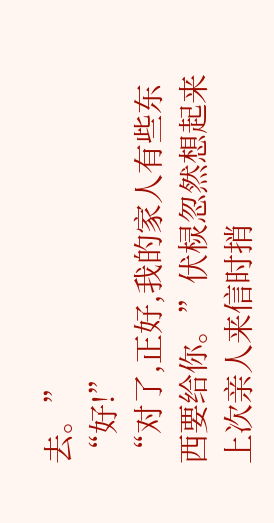去。”
“好!”
“对了,正好,我的家人有些东西要给你。”伏棂忽然想起来上次亲人来信时捎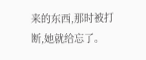来的东西,那时被打断,她就给忘了。